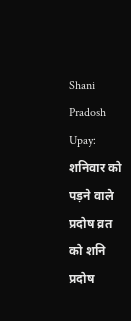Shani Pradosh Upay: शनिवार को पड़ने वाले प्रदोष व्रत को शनि प्रदोष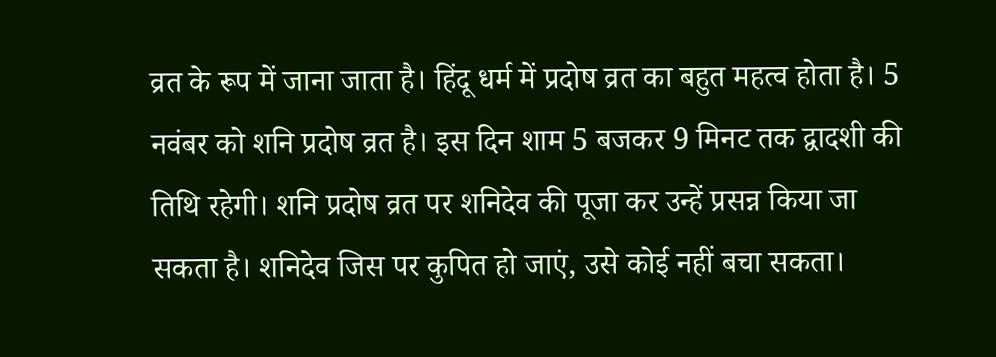व्रत के रूप में जाना जाता है। हिंदू धर्म में प्रदोष व्रत का बहुत महत्व होता है। 5 नवंबर को शनि प्रदोष व्रत है। इस दिन शाम 5 बजकर 9 मिनट तक द्वादशी की तिथि रहेगी। शनि प्रदोष व्रत पर शनिदेव की पूजा कर उन्हें प्रसन्न किया जा सकता है। शनिदेव जिस पर कुपित हो जाएं, उसे कोई नहीं बचा सकता।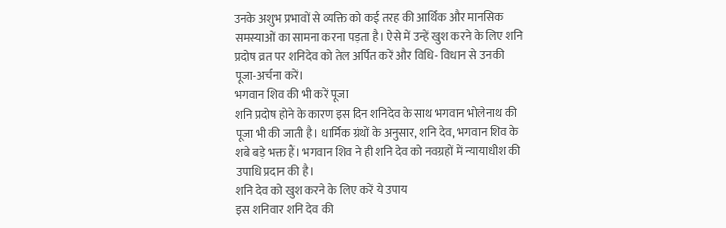उनके अशुभ प्रभावों से व्यक्ति को कई तरह की आर्थिक और मानसिक समस्याओं का सामना करना पड़ता है। ऐसे में उन्हें खुश करने के लिए शनि प्रदोष व्रत पर शनिदेव को तेल अर्पित करें और विधि- विधान से उनकी पूजा-अर्चना करें।
भगवान शिव की भी करें पूजा
शनि प्रदोष होने के कारण इस दिन शनिदेव के साथ भगवान भोलेनाथ की पूजा भी की जाती है। धार्मिक ग्रंथों के अनुसार, शनि देव, भगवान शिव के शबे बड़े भक्त हैं। भगवान शिव ने ही शनि देव को नवग्रहों में न्यायाधीश की उपाधि प्रदान की है।
शनि देव को खुश करने के लिए करें ये उपाय
इस शनिवार शनि देव की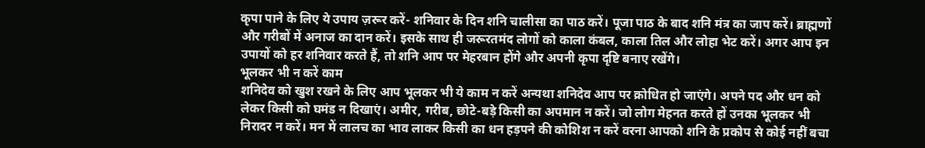कृपा पाने के लिए ये उपाय ज़रूर करें- शनिवार के दिन शनि चालीसा का पाठ करें। पूजा पाठ के बाद शनि मंत्र का जाप करें। ब्राह्मणों और गरीबों में अनाज का दान करें। इसके साथ ही जरूरतमंद लोगों को काला कंबल, काला तिल और लोहा भेट करें। अगर आप इन उपायों को हर शनिवार करते हैं, तो शनि आप पर मेहरबान होंगे और अपनी कृपा दृष्टि बनाए रखेंगे।
भूलकर भी न करें काम
शनिदेव को खुश रखने के लिए आप भूलकर भी ये काम न करें अन्यथा शनिदेव आप पर क्रोधित हो जाएंगे। अपने पद और धन को लेकर किसी को घमंड न दिखाएं। अमीर, गरीब, छोटे-बड़े किसी का अपमान न करें। जो लोग मेहनत करते हों उनका भूलकर भी निरादर न करें। मन में लालच का भाव लाकर किसी का धन हड़पने की कोशिश न करें वरना आपको शनि के प्रकोप से कोई नहीं बचा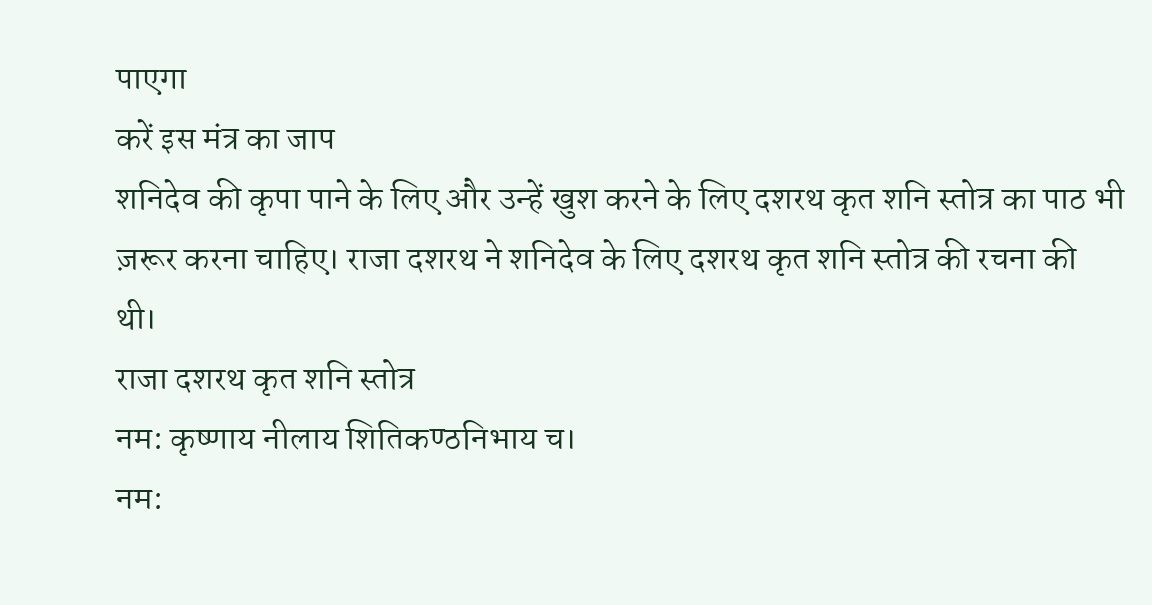पाएगा
करें इस मंत्र का जाप
शनिदेव की कृपा पाने के लिए और उन्हें खुश करने के लिए दशरथ कृत शनि स्तोत्र का पाठ भी ज़रूर करना चाहिए। राजा दशरथ ने शनिदेव के लिए दशरथ कृत शनि स्तोत्र की रचना की थी।
राजा दशरथ कृत शनि स्तोत्र
नम: कृष्णाय नीलाय शितिकण्ठनिभाय च।
नम: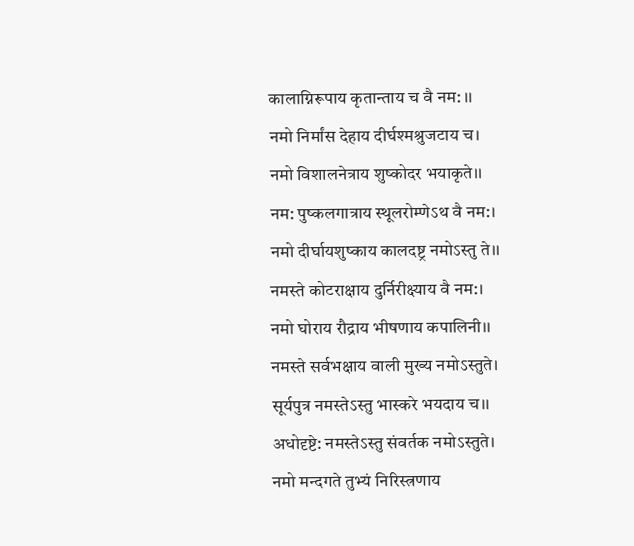कालाग्निरूपाय कृतान्ताय च वै नम: ।।
नमो निर्मांस देहाय दीर्घश्मश्रुजटाय च।
नमो विशालनेत्राय शुष्कोदर भयाकृते।।
नम: पुष्कलगात्राय स्थूलरोम्णेऽथ वै नम:।
नमो दीर्घायशुष्काय कालदष्ट्र नमोऽस्तु ते।।
नमस्ते कोटराक्षाय दुर्निरीक्ष्याय वै नम:।
नमो घोराय रौद्राय भीषणाय कपालिनी।।
नमस्ते सर्वभक्षाय वाली मुख्य नमोऽस्तुते।
सूर्यपुत्र नमस्तेऽस्तु भास्करे भयदाय च।।
अधोदृष्टे: नमस्तेऽस्तु संवर्तक नमोऽस्तुते।
नमो मन्दगते तुभ्यं निरिस्त्रणाय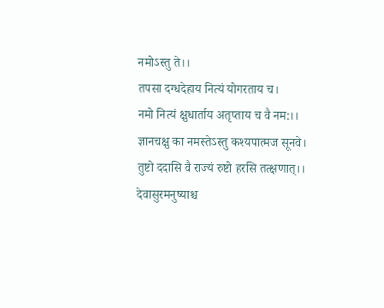नमोऽस्तु ते।।
तपसा दग्धदेहाय नित्यं योगरताय च।
नमो नित्यं क्षुधार्ताय अतृप्ताय च वै नम:।।
ज्ञानचक्षु का नमस्तेऽस्तु कश्यपात्मज सूनवे।
तुष्टो ददासि वै राज्यं रुष्टो हरसि तत्क्षणात्।।
देवासुरमनुष्याश्च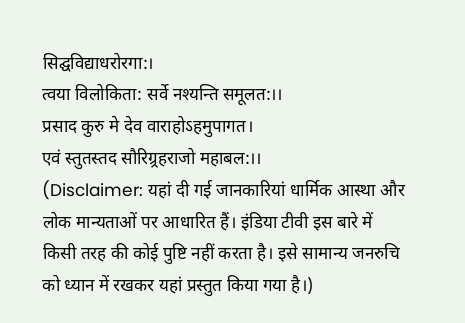सिद्घविद्याधरोरगा:।
त्वया विलोकिता: सर्वे नश्यन्ति समूलत:।।
प्रसाद कुरु मे देव वाराहोऽहमुपागत।
एवं स्तुतस्तद सौरिग्र्रहराजो महाबल:।।
(Disclaimer: यहां दी गई जानकारियां धार्मिक आस्था और लोक मान्यताओं पर आधारित हैं। इंडिया टीवी इस बारे में किसी तरह की कोई पुष्टि नहीं करता है। इसे सामान्य जनरुचि को ध्यान में रखकर यहां प्रस्तुत किया गया है।)